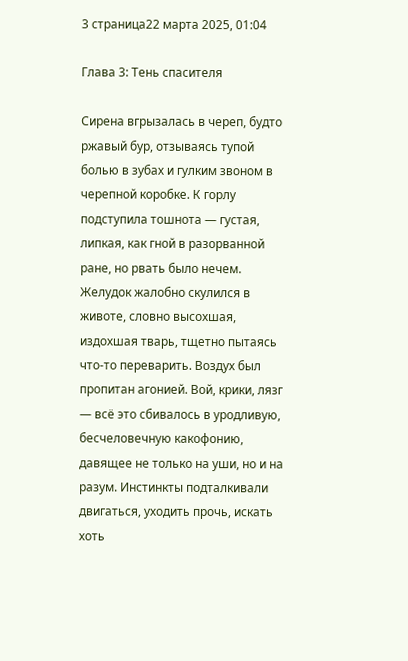3 страница22 марта 2025, 01:04

Глава 3: Тень спасителя

Сирена вгрызалась в череп, будто ржавый бур, отзываясь тупой болью в зубах и гулким звоном в черепной коробке. К горлу подступила тошнота — густая, липкая, как гной в разорванной ране, но рвать было нечем. Желудок жалобно скулился в животе, словно высохшая, издохшая тварь, тщетно пытаясь что-то переварить. Воздух был пропитан агонией. Вой, крики, лязг — всё это сбивалось в уродливую, бесчеловечную какофонию, давящее не только на уши, но и на разум. Инстинкты подталкивали двигаться, уходить прочь, искать хоть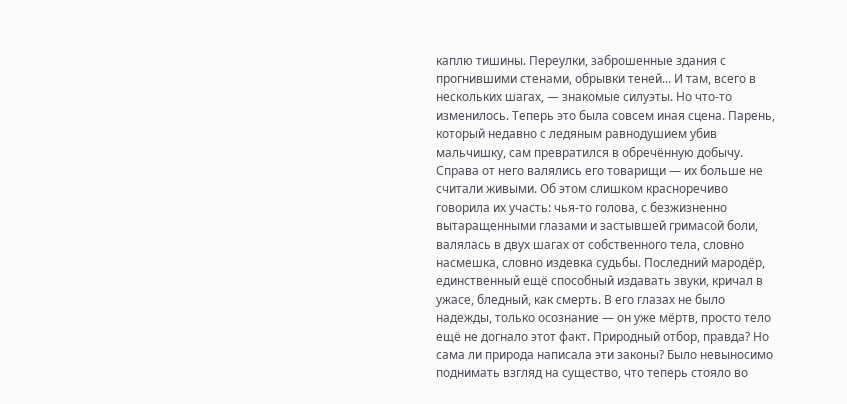каплю тишины. Переулки, заброшенные здания с прогнившими стенами, обрывки теней... И там, всего в нескольких шагах, — знакомые силуэты. Но что-то изменилось. Теперь это была совсем иная сцена. Парень, который недавно с ледяным равнодушием убив мальчишку, сам превратился в обречённую добычу. Справа от него валялись его товарищи — их больше не считали живыми. Об этом слишком красноречиво говорила их участь: чья-то голова, с безжизненно вытаращенными глазами и застывшей гримасой боли, валялась в двух шагах от собственного тела, словно насмешка, словно издевка судьбы. Последний мародёр, единственный ещё способный издавать звуки, кричал в ужасе, бледный, как смерть. В его глазах не было надежды, только осознание — он уже мёртв, просто тело ещё не догнало этот факт. Природный отбор, правда? Но сама ли природа написала эти законы? Было невыносимо поднимать взгляд на существо, что теперь стояло во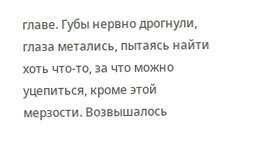главе. Губы нервно дрогнули, глаза метались, пытаясь найти хоть что-то, за что можно уцепиться, кроме этой мерзости. Возвышалось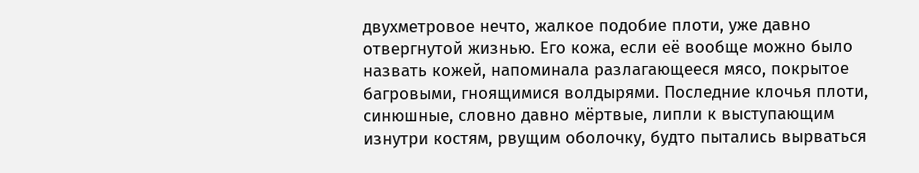двухметровое нечто, жалкое подобие плоти, уже давно отвергнутой жизнью. Его кожа, если её вообще можно было назвать кожей, напоминала разлагающееся мясо, покрытое багровыми, гноящимися волдырями. Последние клочья плоти, синюшные, словно давно мёртвые, липли к выступающим изнутри костям, рвущим оболочку, будто пытались вырваться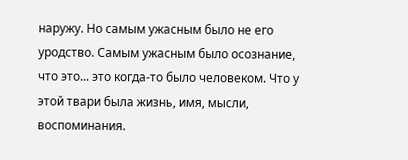наружу. Но самым ужасным было не его уродство. Самым ужасным было осознание, что это... это когда-то было человеком. Что у этой твари была жизнь, имя, мысли, воспоминания.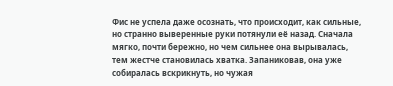Фис не успела даже осознать, что происходит, как сильные, но странно выверенные руки потянули её назад. Сначала мягко, почти бережно, но чем сильнее она вырывалась, тем жестче становилась хватка. Запаниковав, она уже собиралась вскрикнуть, но чужая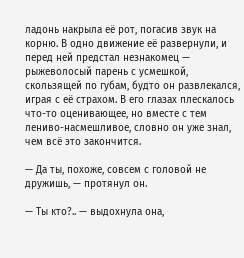ладонь накрыла её рот, погасив звук на корню. В одно движение её развернули, и перед ней предстал незнакомец — рыжеволосый парень с усмешкой, скользящей по губам, будто он развлекался, играя с её страхом. В его глазах плескалось что-то оценивающее, но вместе с тем лениво-насмешливое, словно он уже знал, чем всё это закончится.

— Да ты, похоже, совсем с головой не дружишь, — протянул он.

— Ты кто?.. — выдохнула она,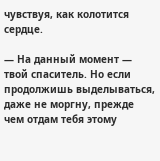чувствуя, как колотится сердце.

— На данный момент — твой спаситель. Но если продолжишь выделываться, даже не моргну, прежде чем отдам тебя этому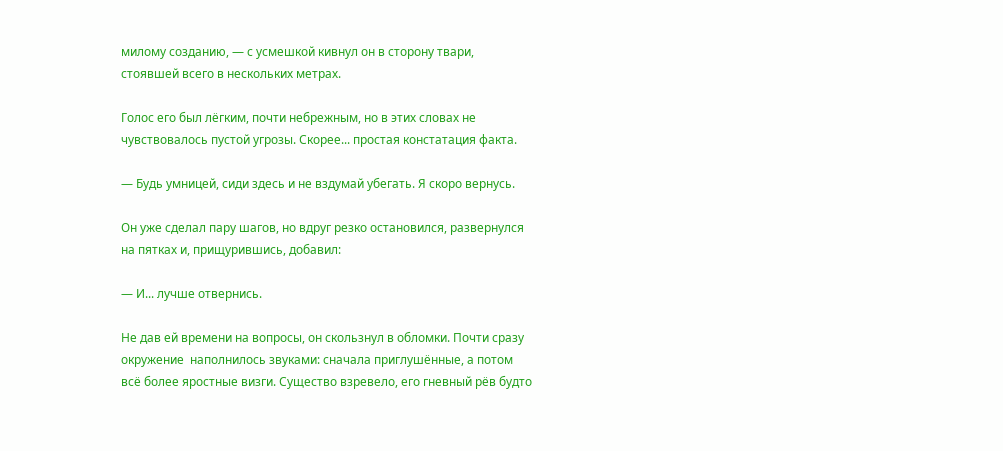милому созданию, — с усмешкой кивнул он в сторону твари, стоявшей всего в нескольких метрах.

Голос его был лёгким, почти небрежным, но в этих словах не чувствовалось пустой угрозы. Скорее... простая констатация факта.

— Будь умницей, сиди здесь и не вздумай убегать. Я скоро вернусь.

Он уже сделал пару шагов, но вдруг резко остановился, развернулся на пятках и, прищурившись, добавил:

— И... лучше отвернись.

Не дав ей времени на вопросы, он скользнул в обломки. Почти сразу окружение  наполнилось звуками: сначала приглушённые, а потом всё более яростные визги. Существо взревело, его гневный рёв будто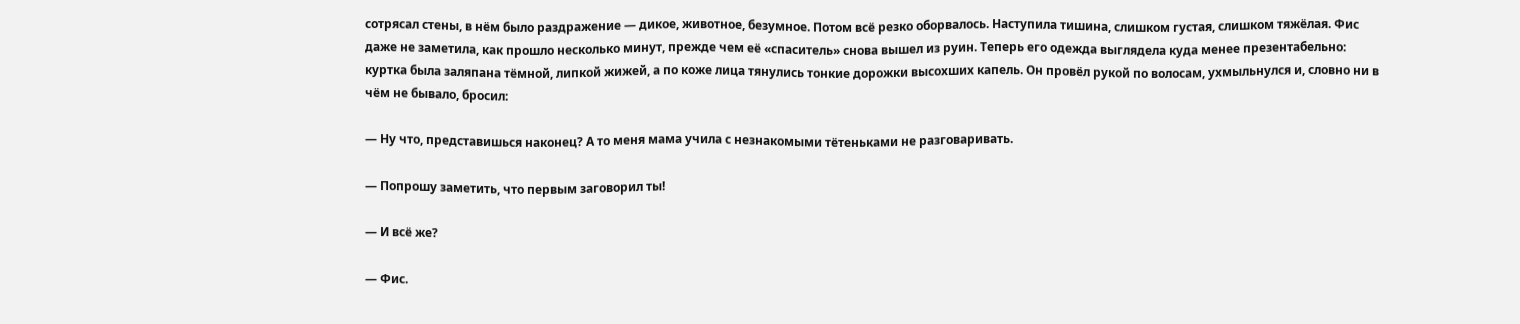сотрясал стены, в нём было раздражение — дикое, животное, безумное. Потом всё резко оборвалось. Наступила тишина, слишком густая, слишком тяжёлая. Фис даже не заметила, как прошло несколько минут, прежде чем её «спаситель» снова вышел из руин. Теперь его одежда выглядела куда менее презентабельно: куртка была заляпана тёмной, липкой жижей, а по коже лица тянулись тонкие дорожки высохших капель. Он провёл рукой по волосам, ухмыльнулся и, словно ни в чём не бывало, бросил:

— Ну что, представишься наконец? А то меня мама учила с незнакомыми тётеньками не разговаривать.

— Попрошу заметить, что первым заговорил ты!

— И всё же?

— Фис.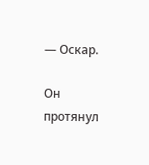— Оскар.

Он протянул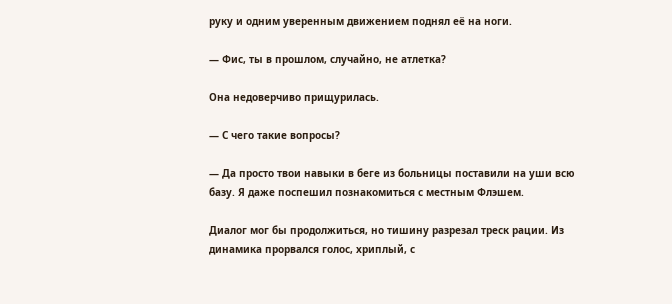руку и одним уверенным движением поднял её на ноги.

— Фис, ты в прошлом, случайно, не атлетка?

Она недоверчиво прищурилась.

— С чего такие вопросы?

— Да просто твои навыки в беге из больницы поставили на уши всю базу. Я даже поспешил познакомиться с местным Флэшем.

Диалог мог бы продолжиться, но тишину разрезал треск рации. Из динамика прорвался голос, хриплый, с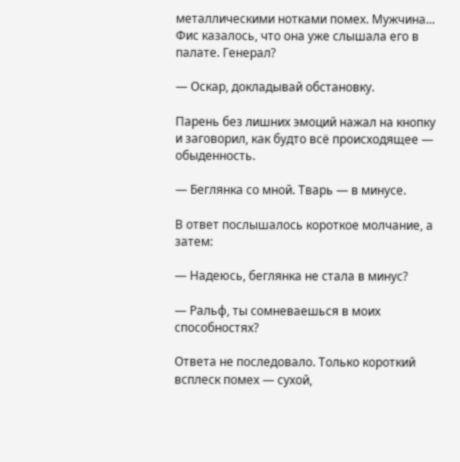металлическими нотками помех. Мужчина... Фис казалось, что она уже слышала его в палате. Генерал?

— Оскар, докладывай обстановку.

Парень без лишних эмоций нажал на кнопку и заговорил, как будто всё происходящее — обыденность.

— Беглянка со мной. Тварь — в минусе.

В ответ послышалось короткое молчание, а затем:

— Надеюсь, беглянка не стала в минус?

— Ральф, ты сомневаешься в моих способностях?

Ответа не последовало. Только короткий всплеск помех — сухой,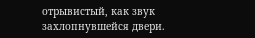отрывистый, как звук захлопнувшейся двери.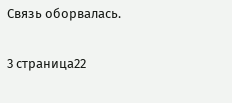Связь оборвалась.

3 страница22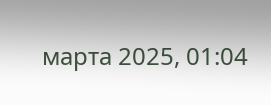марта 2025, 01:04